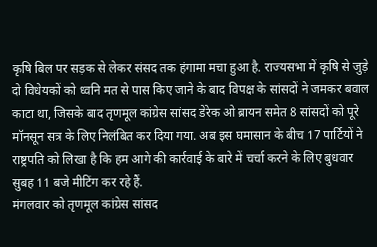कृषि बिल पर सड़क से लेकर संसद तक हंगामा मचा हुआ है. राज्यसभा में कृषि से जुड़े दो विधेयकों को ध्वनि मत से पास किए जाने के बाद विपक्ष के सांसदों ने जमकर बवाल काटा था, जिसके बाद तृणमूल कांग्रेस सांसद डेरेक ओ ब्रायन समेत 8 सांसदों को पूरे मॉनसून सत्र के लिए निलंबित कर दिया गया. अब इस घमासान के बीच 17 पार्टियों ने राष्ट्रपति को लिखा है कि हम आगे की कार्रवाई के बारे में चर्चा करने के लिए बुधवार सुबह 11 बजे मीटिंग कर रहे हैं.
मंगलवार को तृणमूल कांग्रेस सांसद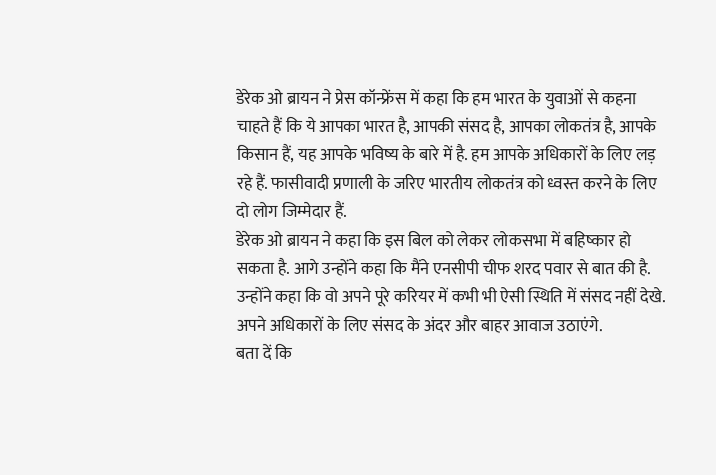डेरेक ओ ब्रायन ने प्रेस कॉन्फ्रेंस में कहा कि हम भारत के युवाओं से कहना चाहते हैं कि ये आपका भारत है, आपकी संसद है, आपका लोकतंत्र है, आपके किसान हैं, यह आपके भविष्य के बारे में है. हम आपके अधिकारों के लिए लड़ रहे हैं. फासीवादी प्रणाली के जरिए भारतीय लोकतंत्र को ध्वस्त करने के लिए दो लोग जिम्मेदार हैं.
डेरेक ओ ब्रायन ने कहा कि इस बिल को लेकर लोकसभा में बहिष्कार हो सकता है. आगे उन्होंने कहा कि मैंने एनसीपी चीफ शरद पवार से बात की है. उन्होंने कहा कि वो अपने पूरे करियर में कभी भी ऐसी स्थिति में संसद नहीं देखे. अपने अधिकारों के लिए संसद के अंदर और बाहर आवाज उठाएंगे.
बता दें कि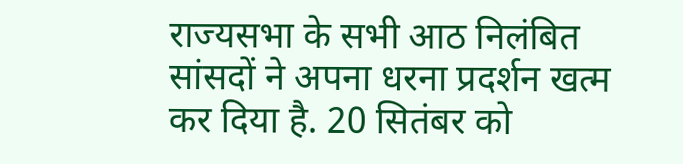राज्यसभा के सभी आठ निलंबित सांसदों ने अपना धरना प्रदर्शन खत्म कर दिया है. 20 सितंबर को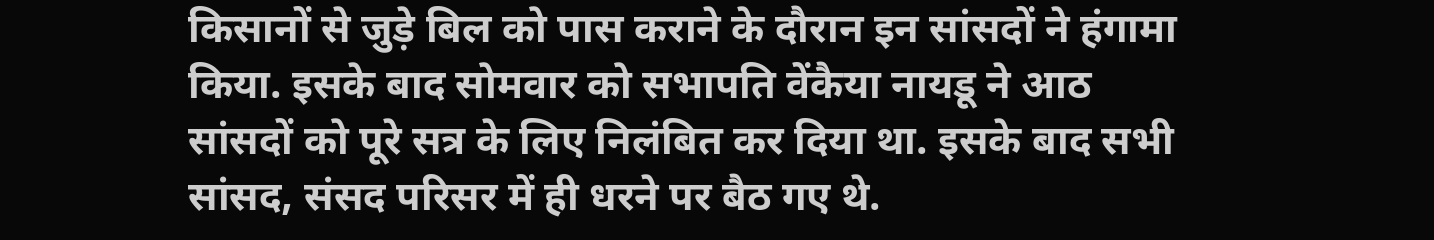किसानों से जुड़े बिल को पास कराने के दौरान इन सांसदों ने हंगामा किया. इसके बाद सोमवार को सभापति वेंकैया नायडू ने आठ सांसदों को पूरे सत्र के लिए निलंबित कर दिया था. इसके बाद सभी सांसद, संसद परिसर में ही धरने पर बैठ गए थे.